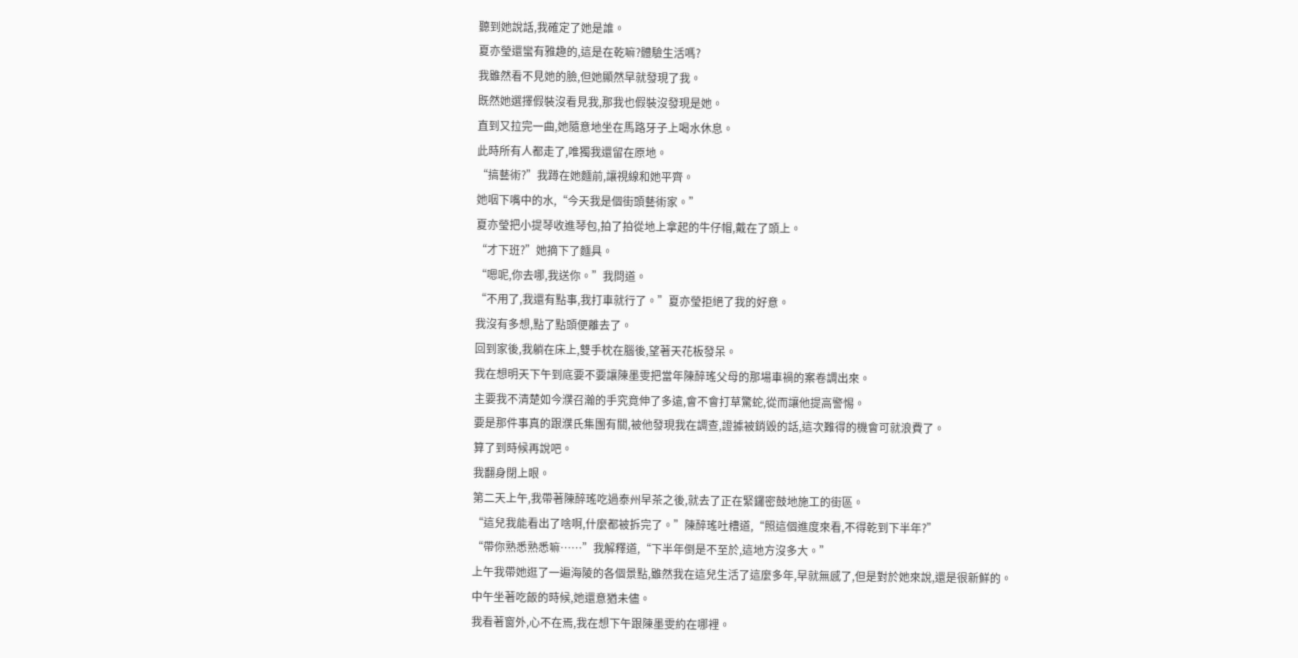聽到她說話,我確定了她是誰。
夏亦瑩還蠻有雅趣的,這是在乾嘛?體驗生活嗎?
我雖然看不見她的臉,但她顯然早就發現了我。
既然她選擇假裝沒看見我,那我也假裝沒發現是她。
直到又拉完一曲,她隨意地坐在馬路牙子上喝水休息。
此時所有人都走了,唯獨我還留在原地。
“搞藝術?”我蹲在她麵前,讓視線和她平齊。
她咽下嘴中的水,“今天我是個街頭藝術家。”
夏亦瑩把小提琴收進琴包,拍了拍從地上拿起的牛仔帽,戴在了頭上。
“才下班?”她摘下了麵具。
“嗯呢,你去哪,我送你。”我問道。
“不用了,我還有點事,我打車就行了。”夏亦瑩拒絕了我的好意。
我沒有多想,點了點頭便離去了。
回到家後,我躺在床上,雙手枕在腦後,望著天花板發呆。
我在想明天下午到底要不要讓陳墨雯把當年陳醉瑤父母的那場車禍的案卷調出來。
主要我不清楚如今濮召瀚的手究竟伸了多遠,會不會打草驚蛇,從而讓他提高警惕。
要是那件事真的跟濮氏集團有關,被他發現我在調查,證據被銷毀的話,這次難得的機會可就浪費了。
算了到時候再說吧。
我翻身閉上眼。
第二天上午,我帶著陳醉瑤吃過泰州早茶之後,就去了正在緊鑼密鼓地施工的街區。
“這兒我能看出了啥啊,什麼都被拆完了。”陳醉瑤吐槽道,“照這個進度來看,不得乾到下半年?”
“帶你熟悉熟悉嘛……”我解釋道,“下半年倒是不至於,這地方沒多大。”
上午我帶她逛了一遍海陵的各個景點,雖然我在這兒生活了這麼多年,早就無感了,但是對於她來說,還是很新鮮的。
中午坐著吃飯的時候,她還意猶未儘。
我看著窗外,心不在焉,我在想下午跟陳墨雯約在哪裡。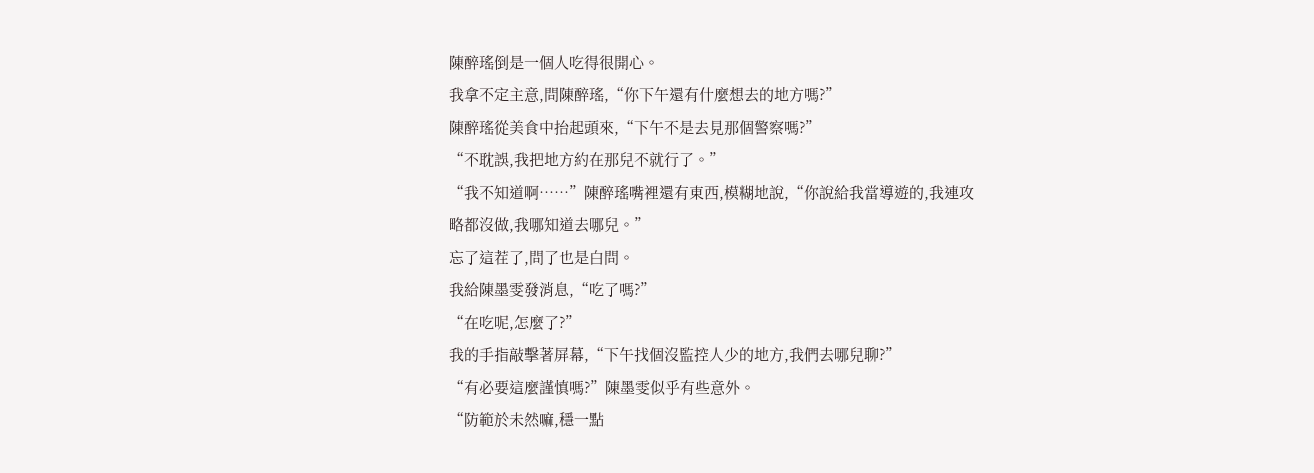陳醉瑤倒是一個人吃得很開心。
我拿不定主意,問陳醉瑤,“你下午還有什麼想去的地方嗎?”
陳醉瑤從美食中抬起頭來,“下午不是去見那個警察嗎?”
“不耽誤,我把地方約在那兒不就行了。”
“我不知道啊……”陳醉瑤嘴裡還有東西,模糊地說,“你說給我當導遊的,我連攻略都沒做,我哪知道去哪兒。”
忘了這茬了,問了也是白問。
我給陳墨雯發消息,“吃了嗎?”
“在吃呢,怎麼了?”
我的手指敲擊著屏幕,“下午找個沒監控人少的地方,我們去哪兒聊?”
“有必要這麼謹慎嗎?”陳墨雯似乎有些意外。
“防範於未然嘛,穩一點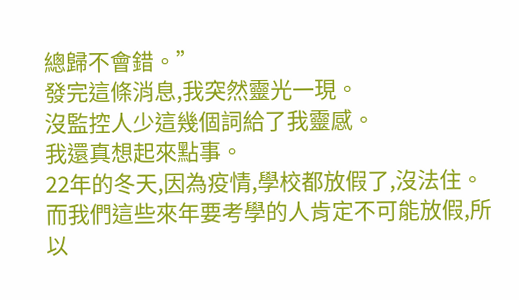總歸不會錯。”
發完這條消息,我突然靈光一現。
沒監控人少這幾個詞給了我靈感。
我還真想起來點事。
22年的冬天,因為疫情,學校都放假了,沒法住。
而我們這些來年要考學的人肯定不可能放假,所以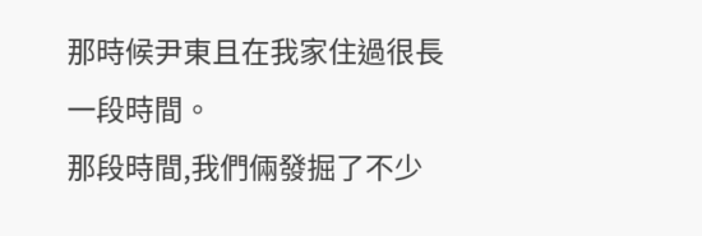那時候尹東且在我家住過很長一段時間。
那段時間,我們倆發掘了不少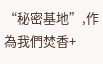“秘密基地”,作為我們焚香+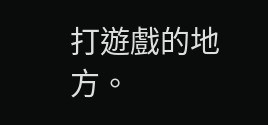打遊戲的地方。